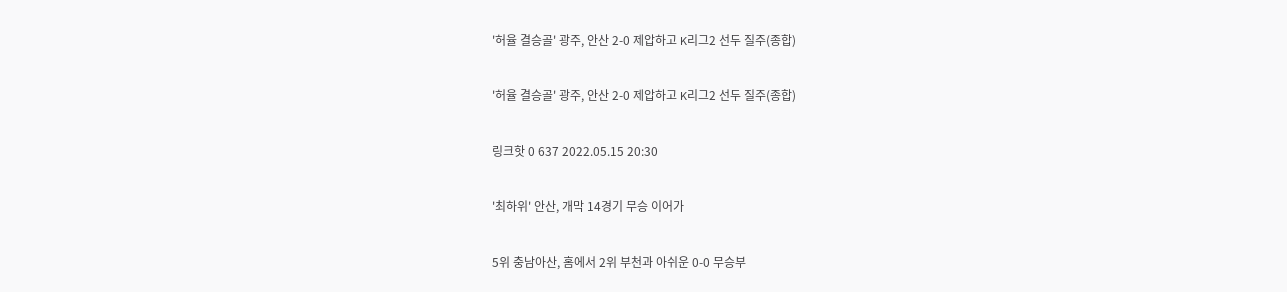'허율 결승골' 광주, 안산 2-0 제압하고 K리그2 선두 질주(종합)

'허율 결승골' 광주, 안산 2-0 제압하고 K리그2 선두 질주(종합)

링크핫 0 637 2022.05.15 20:30

'최하위' 안산, 개막 14경기 무승 이어가

5위 충남아산, 홈에서 2위 부천과 아쉬운 0-0 무승부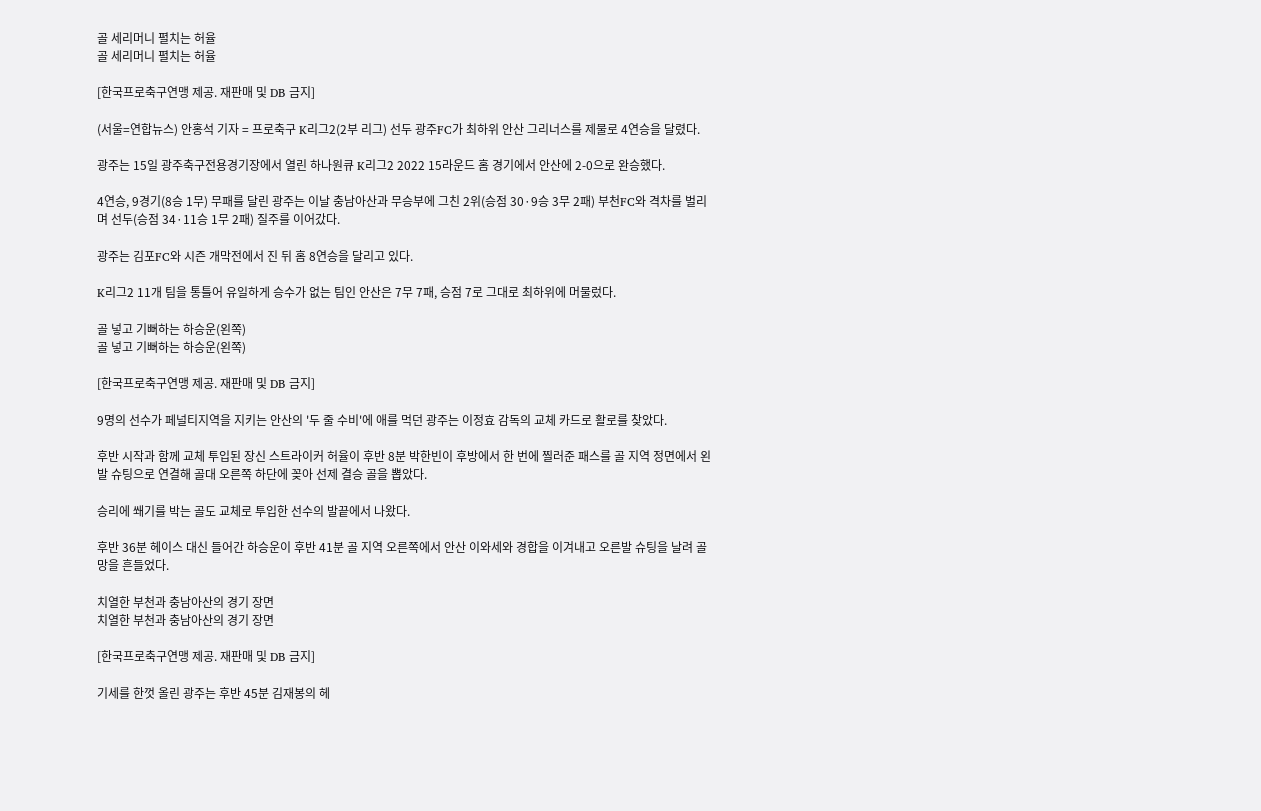골 세리머니 펼치는 허율
골 세리머니 펼치는 허율

[한국프로축구연맹 제공. 재판매 및 DB 금지]

(서울=연합뉴스) 안홍석 기자 = 프로축구 K리그2(2부 리그) 선두 광주FC가 최하위 안산 그리너스를 제물로 4연승을 달렸다.

광주는 15일 광주축구전용경기장에서 열린 하나원큐 K리그2 2022 15라운드 홈 경기에서 안산에 2-0으로 완승했다.

4연승, 9경기(8승 1무) 무패를 달린 광주는 이날 충남아산과 무승부에 그친 2위(승점 30·9승 3무 2패) 부천FC와 격차를 벌리며 선두(승점 34·11승 1무 2패) 질주를 이어갔다.

광주는 김포FC와 시즌 개막전에서 진 뒤 홈 8연승을 달리고 있다.

K리그2 11개 팀을 통틀어 유일하게 승수가 없는 팀인 안산은 7무 7패, 승점 7로 그대로 최하위에 머물렀다.

골 넣고 기뻐하는 하승운(왼쪽)
골 넣고 기뻐하는 하승운(왼쪽)

[한국프로축구연맹 제공. 재판매 및 DB 금지]

9명의 선수가 페널티지역을 지키는 안산의 '두 줄 수비'에 애를 먹던 광주는 이정효 감독의 교체 카드로 활로를 찾았다.

후반 시작과 함께 교체 투입된 장신 스트라이커 허율이 후반 8분 박한빈이 후방에서 한 번에 찔러준 패스를 골 지역 정면에서 왼발 슈팅으로 연결해 골대 오른쪽 하단에 꽂아 선제 결승 골을 뽑았다.

승리에 쐐기를 박는 골도 교체로 투입한 선수의 발끝에서 나왔다.

후반 36분 헤이스 대신 들어간 하승운이 후반 41분 골 지역 오른쪽에서 안산 이와세와 경합을 이겨내고 오른발 슈팅을 날려 골망을 흔들었다.

치열한 부천과 충남아산의 경기 장면
치열한 부천과 충남아산의 경기 장면

[한국프로축구연맹 제공. 재판매 및 DB 금지]

기세를 한껏 올린 광주는 후반 45분 김재봉의 헤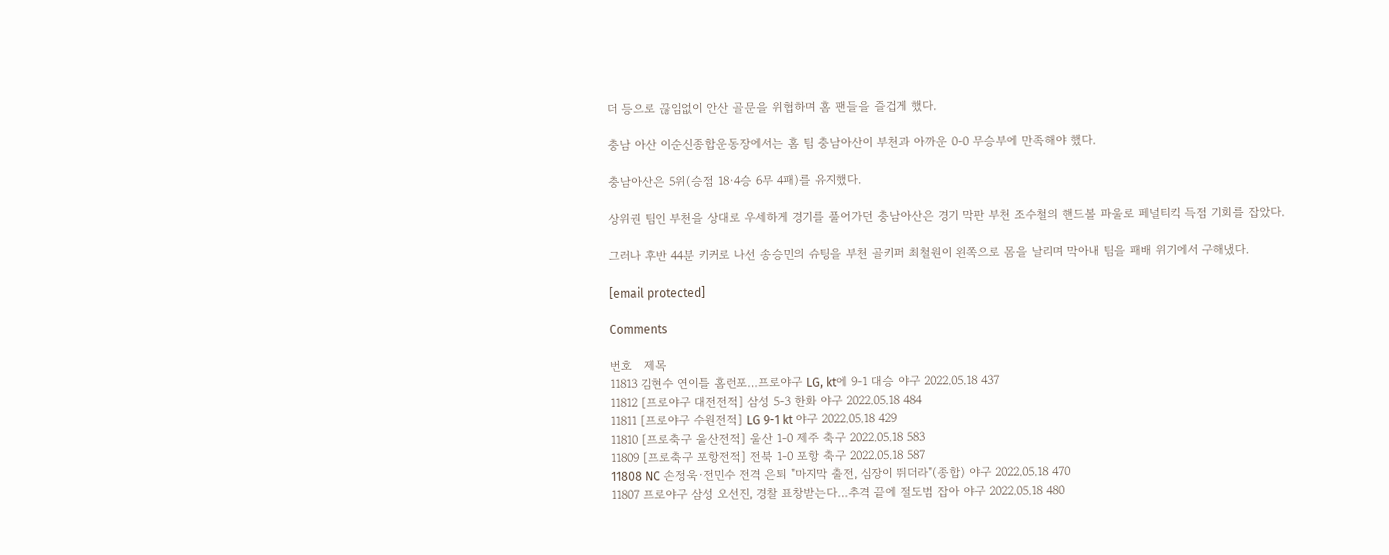더 등으로 끊임없이 안산 골문을 위협하며 홈 팬들을 즐겁게 했다.

충남 아산 이순신종합운동장에서는 홈 팀 충남아산이 부천과 아까운 0-0 무승부에 만족해야 했다.

충남아산은 5위(승점 18·4승 6무 4패)를 유지했다.

상위권 팀인 부천을 상대로 우세하게 경기를 풀어가던 충남아산은 경기 막판 부천 조수철의 핸드볼 파울로 페널티킥 득점 기회를 잡았다.

그러나 후반 44분 키커로 나선 송승민의 슈팅을 부천 골키퍼 최철원이 왼쪽으로 몸을 날리며 막아내 팀을 패배 위기에서 구해냈다.

[email protected]

Comments

번호   제목
11813 김현수 연이틀 홈런포…프로야구 LG, kt에 9-1 대승 야구 2022.05.18 437
11812 [프로야구 대전전적] 삼성 5-3 한화 야구 2022.05.18 484
11811 [프로야구 수원전적] LG 9-1 kt 야구 2022.05.18 429
11810 [프로축구 울산전적] 울산 1-0 제주 축구 2022.05.18 583
11809 [프로축구 포항전적] 전북 1-0 포항 축구 2022.05.18 587
11808 NC 손정욱·전민수 전격 은퇴 "마지막 출전, 심장이 뛰더라"(종합) 야구 2022.05.18 470
11807 프로야구 삼성 오선진, 경찰 표창받는다…추격 끝에 절도범 잡아 야구 2022.05.18 480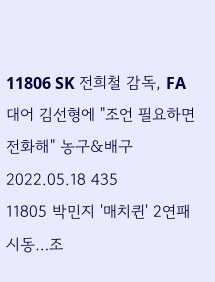11806 SK 전희철 감독, FA 대어 김선형에 "조언 필요하면 전화해" 농구&배구 2022.05.18 435
11805 박민지 '매치퀸' 2연패 시동…조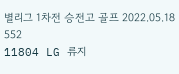별리그 1차전 승전고 골프 2022.05.18 552
11804 LG 류지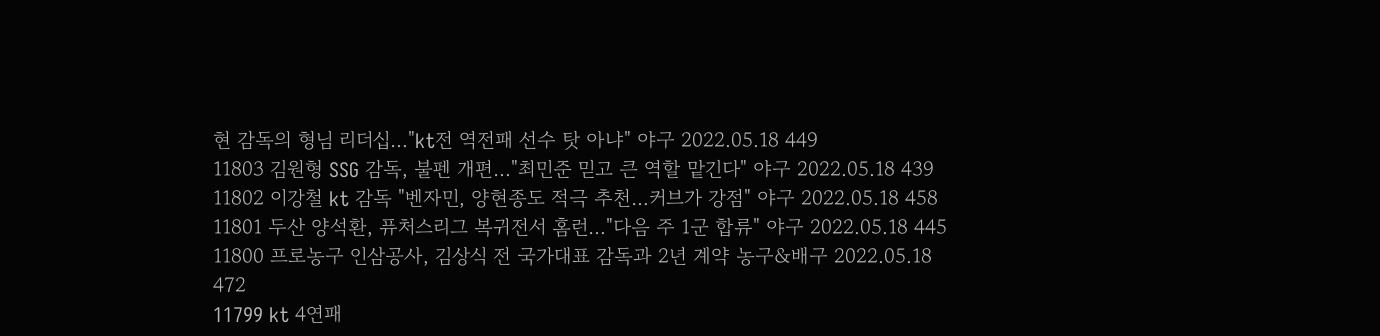현 감독의 형님 리더십…"kt전 역전패 선수 탓 아냐" 야구 2022.05.18 449
11803 김원형 SSG 감독, 불펜 개편…"최민준 믿고 큰 역할 맡긴다" 야구 2022.05.18 439
11802 이강철 kt 감독 "벤자민, 양현종도 적극 추천…커브가 강점" 야구 2022.05.18 458
11801 두산 양석환, 퓨처스리그 복귀전서 홈런…"다음 주 1군 합류" 야구 2022.05.18 445
11800 프로농구 인삼공사, 김상식 전 국가대표 감독과 2년 계약 농구&배구 2022.05.18 472
11799 kt 4연패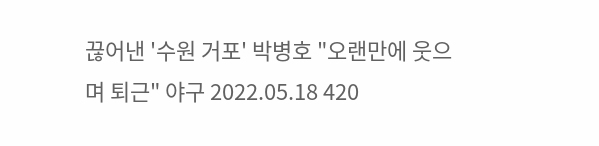끊어낸 '수원 거포' 박병호 "오랜만에 웃으며 퇴근" 야구 2022.05.18 420